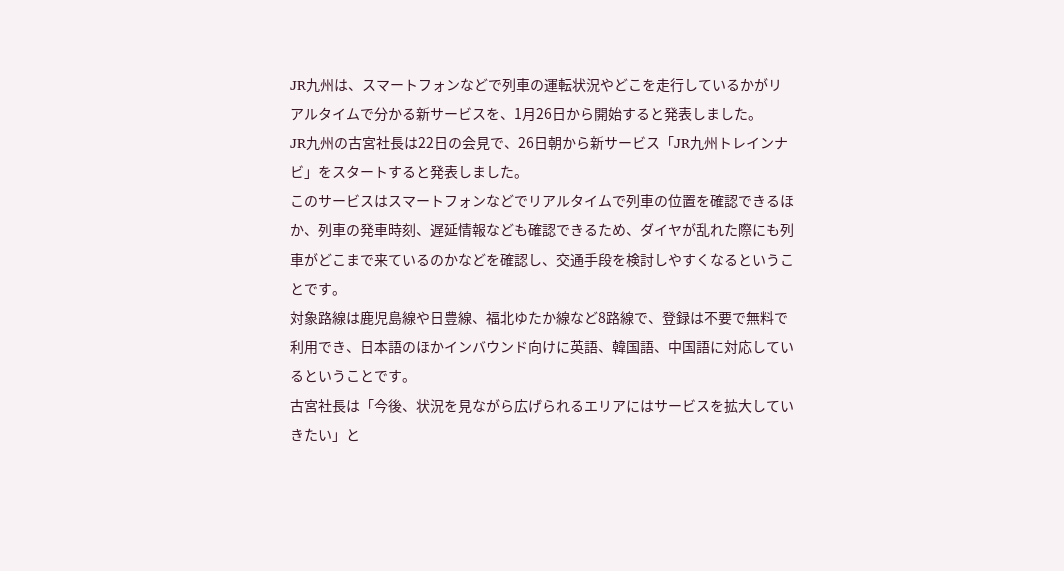JR九州は、スマートフォンなどで列車の運転状況やどこを走行しているかがリアルタイムで分かる新サービスを、1月26日から開始すると発表しました。
JR九州の古宮社長は22日の会見で、26日朝から新サービス「JR九州トレインナビ」をスタートすると発表しました。
このサービスはスマートフォンなどでリアルタイムで列車の位置を確認できるほか、列車の発車時刻、遅延情報なども確認できるため、ダイヤが乱れた際にも列車がどこまで来ているのかなどを確認し、交通手段を検討しやすくなるということです。
対象路線は鹿児島線や日豊線、福北ゆたか線など8路線で、登録は不要で無料で利用でき、日本語のほかインバウンド向けに英語、韓国語、中国語に対応しているということです。
古宮社長は「今後、状況を見ながら広げられるエリアにはサービスを拡大していきたい」と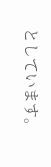としています。